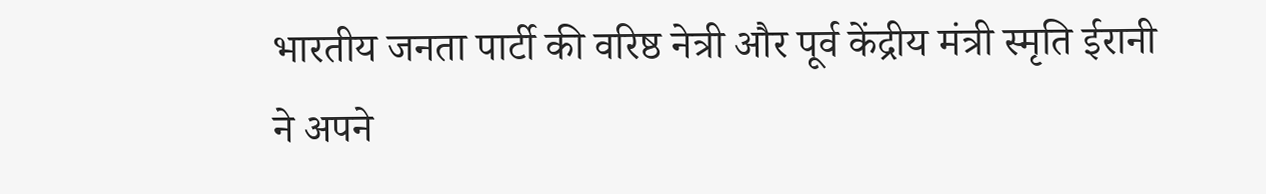भारतीय जनता पार्टी की वरिष्ठ नेत्री और पूर्व केंद्रीय मंत्री स्मृति ईरानी ने अपने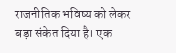राजनीतिक भविष्य को लेकर बड़ा संकेत दिया है। एक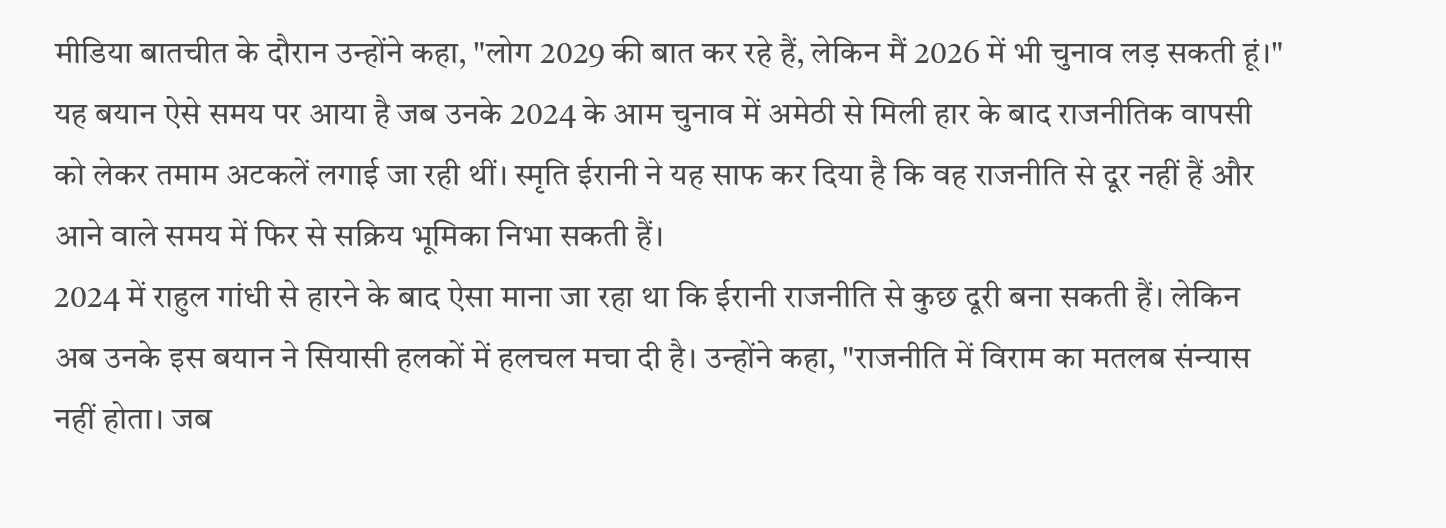मीडिया बातचीत के दौरान उन्होंने कहा, "लोग 2029 की बात कर रहे हैं, लेकिन मैं 2026 में भी चुनाव लड़ सकती हूं।"
यह बयान ऐसे समय पर आया है जब उनके 2024 के आम चुनाव में अमेठी से मिली हार के बाद राजनीतिक वापसी को लेकर तमाम अटकलें लगाई जा रही थीं। स्मृति ईरानी ने यह साफ कर दिया है कि वह राजनीति से दूर नहीं हैं और आने वाले समय में फिर से सक्रिय भूमिका निभा सकती हैं।
2024 में राहुल गांधी से हारने के बाद ऐसा माना जा रहा था कि ईरानी राजनीति से कुछ दूरी बना सकती हैं। लेकिन अब उनके इस बयान ने सियासी हलकों में हलचल मचा दी है। उन्होंने कहा, "राजनीति में विराम का मतलब संन्यास नहीं होता। जब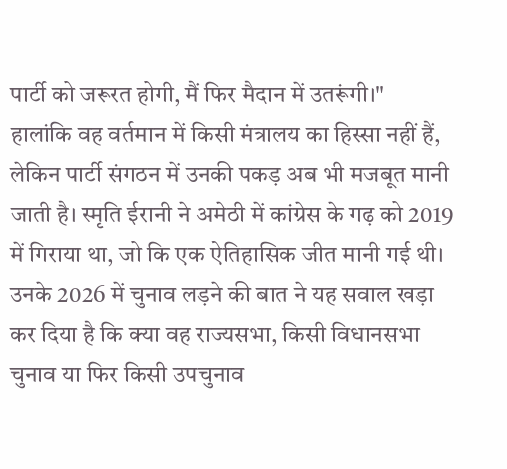पार्टी को जरूरत होगी, मैं फिर मैदान में उतरूंगी।"
हालांकि वह वर्तमान में किसी मंत्रालय का हिस्सा नहीं हैं, लेकिन पार्टी संगठन में उनकी पकड़ अब भी मजबूत मानी जाती है। स्मृति ईरानी ने अमेठी में कांग्रेस के गढ़ को 2019 में गिराया था, जो कि एक ऐतिहासिक जीत मानी गई थी।
उनके 2026 में चुनाव लड़ने की बात ने यह सवाल खड़ा कर दिया है कि क्या वह राज्यसभा, किसी विधानसभा चुनाव या फिर किसी उपचुनाव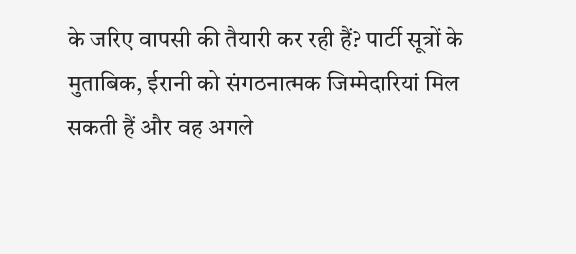के जरिए वापसी की तैयारी कर रही हैं? पार्टी सूत्रों के मुताबिक, ईरानी को संगठनात्मक जिम्मेदारियां मिल सकती हैं और वह अगले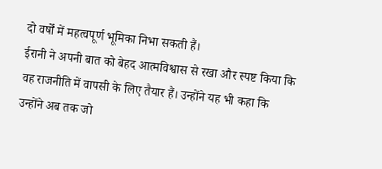दो वर्षों में महत्वपूर्ण भूमिका निभा सकती हैं।
ईरानी ने अपनी बात को बेहद आत्मविश्वास से रखा और स्पष्ट किया कि वह राजनीति में वापसी के लिए तैयार हैं। उन्होंने यह भी कहा कि उन्होंने अब तक जो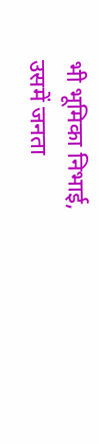भी भूमिका निभाई, उसमें जनता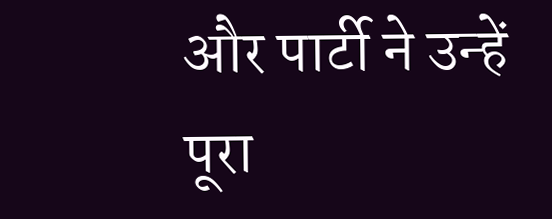और पार्टी ने उन्हें पूरा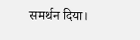समर्थन दिया।